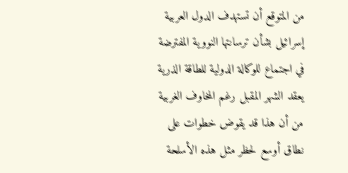من المتوقع أن تستهدف الدول العربية إسرائيل بشأن ترسانتها النووية المفترضة في اجتماع للوكالة الدولية للطاقة الذرية يعقد الشهر المقبل رغم المخاوف الغربية من أن هذا قد يقوض خطوات على نطاق أوسع لحظر مثل هذه الأسلحة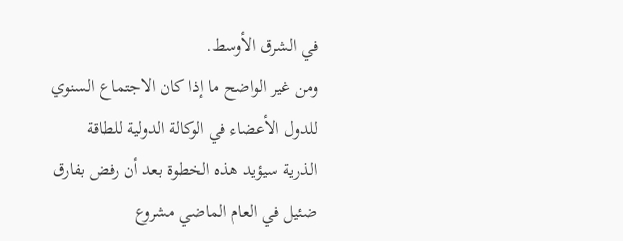في الشرق الأوسط.
ومن غير الواضح ما إذا كان الاجتماع السنوي للدول الأعضاء في الوكالة الدولية للطاقة الذرية سيؤيد هذه الخطوة بعد أن رفض بفارق ضئيل في العام الماضي مشروع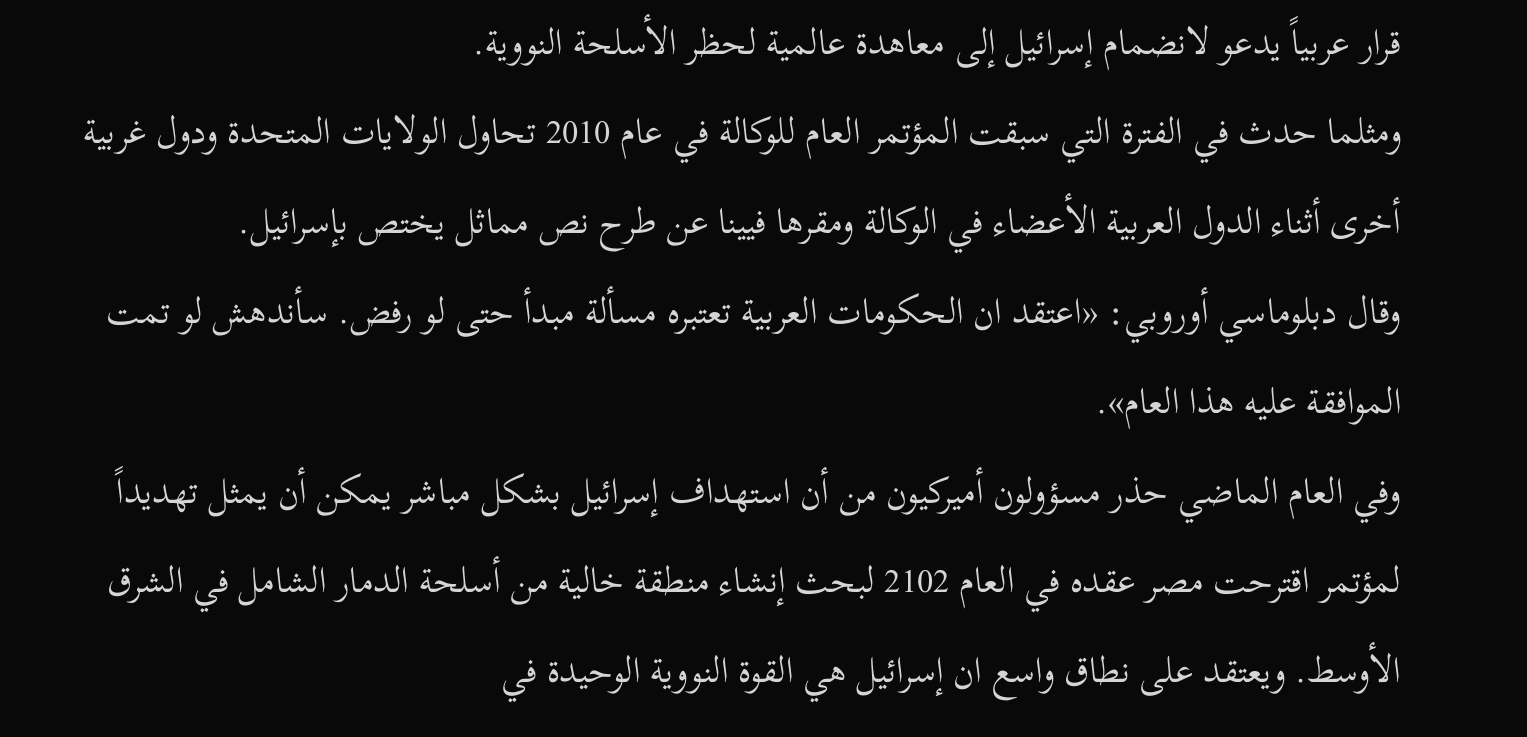قرار عربياً يدعو لانضمام إسرائيل إلى معاهدة عالمية لحظر الأسلحة النووية.
ومثلما حدث في الفترة التي سبقت المؤتمر العام للوكالة في عام 2010 تحاول الولايات المتحدة ودول غربية أخرى أثناء الدول العربية الأعضاء في الوكالة ومقرها فيينا عن طرح نص مماثل يختص بإسرائيل.
وقال دبلوماسي أوروبي: «اعتقد ان الحكومات العربية تعتبره مسألة مبدأ حتى لو رفض. سأندهش لو تمت الموافقة عليه هذا العام».
وفي العام الماضي حذر مسؤولون أميركيون من أن استهداف إسرائيل بشكل مباشر يمكن أن يمثل تهديداً لمؤتمر اقترحت مصر عقده في العام 2102 لبحث إنشاء منطقة خالية من أسلحة الدمار الشامل في الشرق الأوسط. ويعتقد على نطاق واسع ان إسرائيل هي القوة النووية الوحيدة في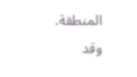المنطقة.
وقد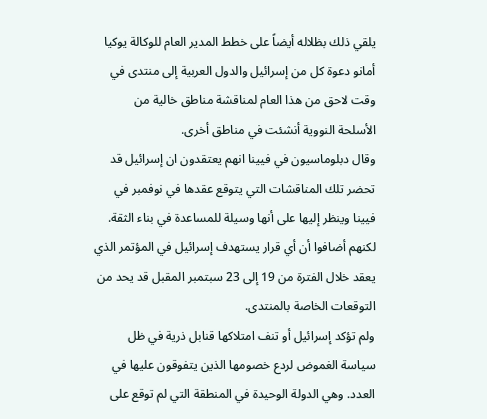يلقي ذلك بظلاله أيضاً على خطط المدير العام للوكالة يوكيا أمانو دعوة كل من إسرائيل والدول العربية إلى منتدى في وقت لاحق من هذا العام لمناقشة مناطق خالية من الأسلحة النووية أنشئت في مناطق أخرى.
وقال دبلوماسيون في فيينا انهم يعتقدون ان إسرائيل قد تحضر تلك المناقشات التي يتوقع عقدها في نوفمبر في فيينا وينظر إليها على أنها وسيلة للمساعدة في بناء الثقة. لكنهم أضافوا أن أي قرار يستهدف إسرائيل في المؤتمر الذي يعقد خلال الفترة من 19 إلى 23 سبتمبر المقبل قد يحد من التوقعات الخاصة بالمنتدى.
ولم تؤكد إسرائيل أو تنف امتلاكها قنابل ذرية في ظل سياسة الغموض لردع خصومها الذين يتفوقون عليها في العدد. وهي الدولة الوحيدة في المنطقة التي لم توقع على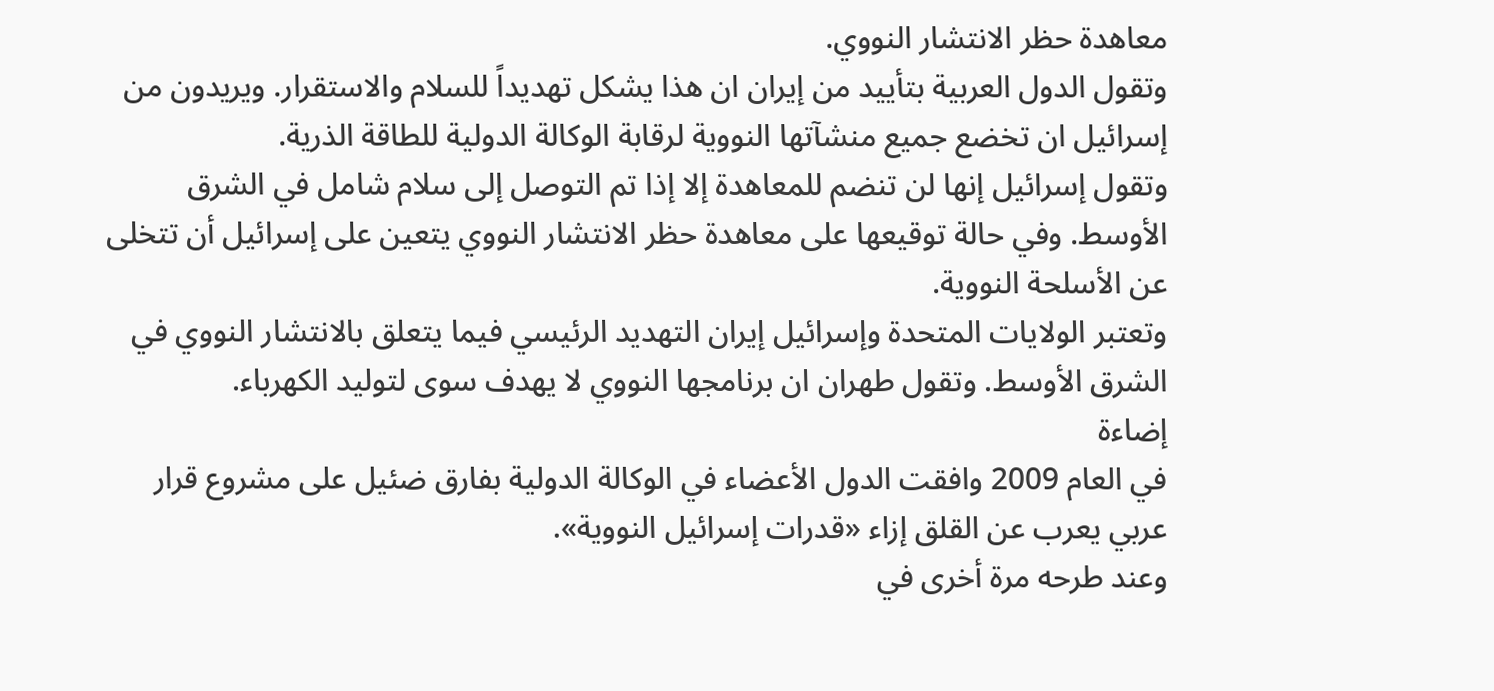معاهدة حظر الانتشار النووي.
وتقول الدول العربية بتأييد من إيران ان هذا يشكل تهديداً للسلام والاستقرار. ويريدون من إسرائيل ان تخضع جميع منشآتها النووية لرقابة الوكالة الدولية للطاقة الذرية.
وتقول إسرائيل إنها لن تنضم للمعاهدة إلا إذا تم التوصل إلى سلام شامل في الشرق الأوسط. وفي حالة توقيعها على معاهدة حظر الانتشار النووي يتعين على إسرائيل أن تتخلى عن الأسلحة النووية.
وتعتبر الولايات المتحدة وإسرائيل إيران التهديد الرئيسي فيما يتعلق بالانتشار النووي في الشرق الأوسط. وتقول طهران ان برنامجها النووي لا يهدف سوى لتوليد الكهرباء.
إضاءة
في العام 2009 وافقت الدول الأعضاء في الوكالة الدولية بفارق ضئيل على مشروع قرار عربي يعرب عن القلق إزاء «قدرات إسرائيل النووية».
وعند طرحه مرة أخرى في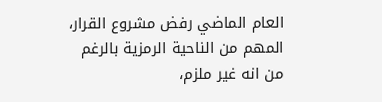العام الماضي رفض مشروع القرار، المهم من الناحية الرمزية بالرغم من انه غير ملزم،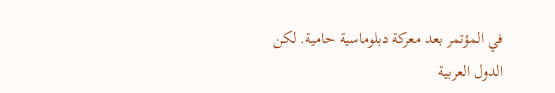في المؤتمر بعد معركة دبلوماسية حامية. لكن الدول العربية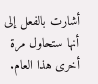أشارت بالفعل إلى أنها ستحاول مرة أخرى هذا العام.